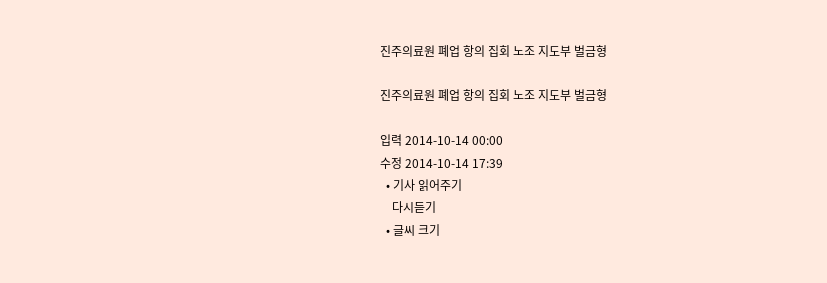진주의료원 폐업 항의 집회 노조 지도부 벌금형

진주의료원 폐업 항의 집회 노조 지도부 벌금형

입력 2014-10-14 00:00
수정 2014-10-14 17:39
  • 기사 읽어주기
    다시듣기
  • 글씨 크기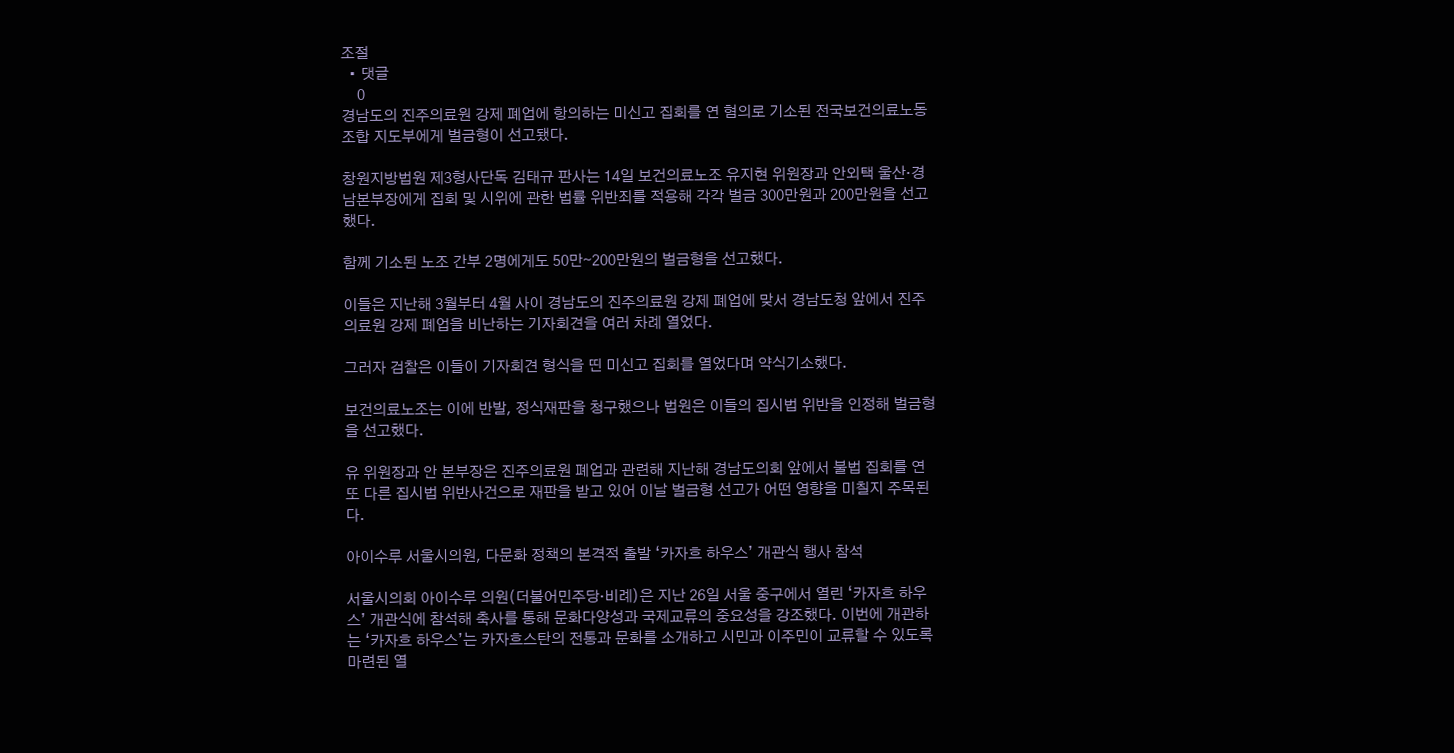조절
  • 댓글
    0
경남도의 진주의료원 강제 폐업에 항의하는 미신고 집회를 연 혐의로 기소된 전국보건의료노동조합 지도부에게 벌금형이 선고됐다.

창원지방법원 제3형사단독 김태규 판사는 14일 보건의료노조 유지현 위원장과 안외택 울산·경남본부장에게 집회 및 시위에 관한 법률 위반죄를 적용해 각각 벌금 300만원과 200만원을 선고했다.

함께 기소된 노조 간부 2명에게도 50만∼200만원의 벌금형을 선고했다.

이들은 지난해 3월부터 4월 사이 경남도의 진주의료원 강제 폐업에 맞서 경남도청 앞에서 진주의료원 강제 폐업을 비난하는 기자회견을 여러 차례 열었다.

그러자 검찰은 이들이 기자회견 형식을 띤 미신고 집회를 열었다며 약식기소했다.

보건의료노조는 이에 반발, 정식재판을 청구했으나 법원은 이들의 집시법 위반을 인정해 벌금형을 선고했다.

유 위원장과 안 본부장은 진주의료원 폐업과 관련해 지난해 경남도의회 앞에서 불법 집회를 연 또 다른 집시법 위반사건으로 재판을 받고 있어 이날 벌금형 선고가 어떤 영향을 미칠지 주목된다.

아이수루 서울시의원, 다문화 정책의 본격적 출발 ‘카자흐 하우스’ 개관식 행사 참석

서울시의회 아이수루 의원(더불어민주당·비례)은 지난 26일 서울 중구에서 열린 ‘카자흐 하우스’ 개관식에 참석해 축사를 통해 문화다양성과 국제교류의 중요성을 강조했다. 이번에 개관하는 ‘카자흐 하우스’는 카자흐스탄의 전통과 문화를 소개하고 시민과 이주민이 교류할 수 있도록 마련된 열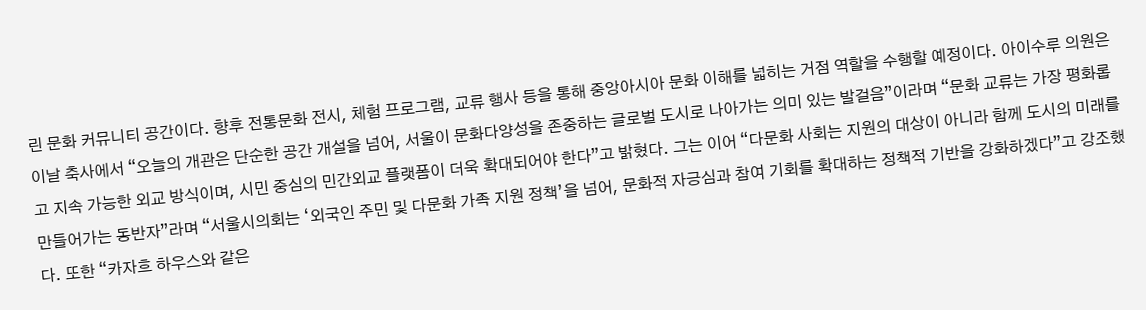린 문화 커뮤니티 공간이다. 향후 전통문화 전시, 체험 프로그램, 교류 행사 등을 통해 중앙아시아 문화 이해를 넓히는 거점 역할을 수행할 예정이다. 아이수루 의원은 이날 축사에서 “오늘의 개관은 단순한 공간 개설을 넘어, 서울이 문화다양성을 존중하는 글로벌 도시로 나아가는 의미 있는 발걸음”이라며 “문화 교류는 가장 평화롭고 지속 가능한 외교 방식이며, 시민 중심의 민간외교 플랫폼이 더욱 확대되어야 한다”고 밝혔다. 그는 이어 “다문화 사회는 지원의 대상이 아니라 함께 도시의 미래를 만들어가는 동반자”라며 “서울시의회는 ‘외국인 주민 및 다문화 가족 지원 정책’을 넘어, 문화적 자긍심과 참여 기회를 확대하는 정책적 기반을 강화하겠다”고 강조했다. 또한 “카자흐 하우스와 같은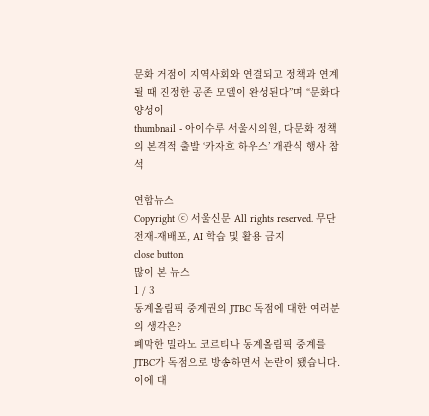문화 거점이 지역사회와 연결되고 정책과 연계될 때 진정한 공존 모델이 완성된다”며 “문화다양성이
thumbnail - 아이수루 서울시의원, 다문화 정책의 본격적 출발 ‘카자흐 하우스’ 개관식 행사 참석

연합뉴스
Copyright ⓒ 서울신문 All rights reserved. 무단 전재-재배포, AI 학습 및 활용 금지
close button
많이 본 뉴스
1 / 3
동계올림픽 중계권의 JTBC 독점에 대한 여러분의 생각은?
폐막한 밀라노 코르티나 동계올림픽 중계를 JTBC가 독점으로 방송하면서 논란이 됐습니다. 이에 대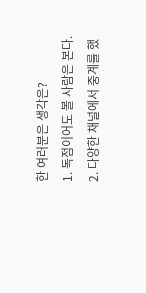한 여러분은 생각은?
1. 독점이어도 볼 사람은 본다.
2. 다양한 채널에서 중계를 했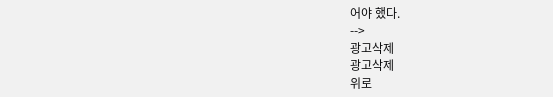어야 했다.
-->
광고삭제
광고삭제
위로